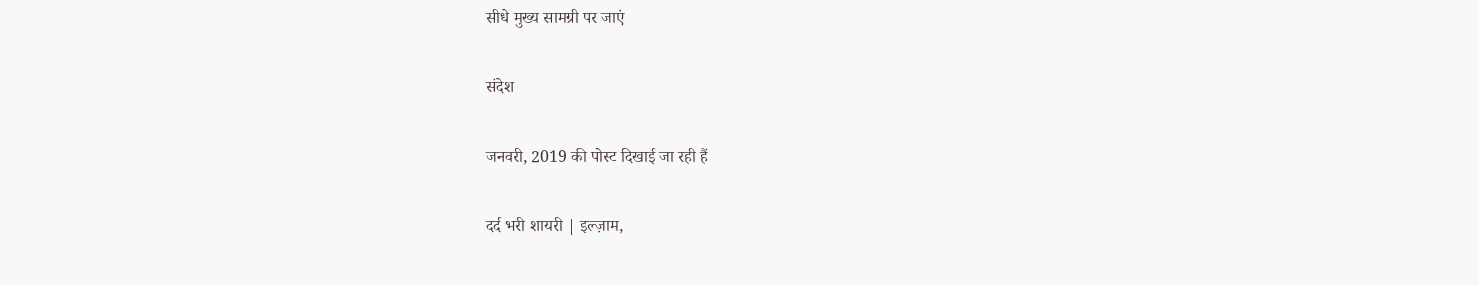सीधे मुख्य सामग्री पर जाएं

संदेश

जनवरी, 2019 की पोस्ट दिखाई जा रही हैं

दर्द भरी शायरी | इल्ज़ाम,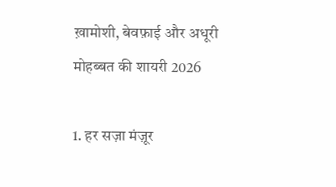ख़ामोशी, बेवफ़ाई और अधूरी मोहब्बत की शायरी 2026

1. हर सज़ा मंज़ूर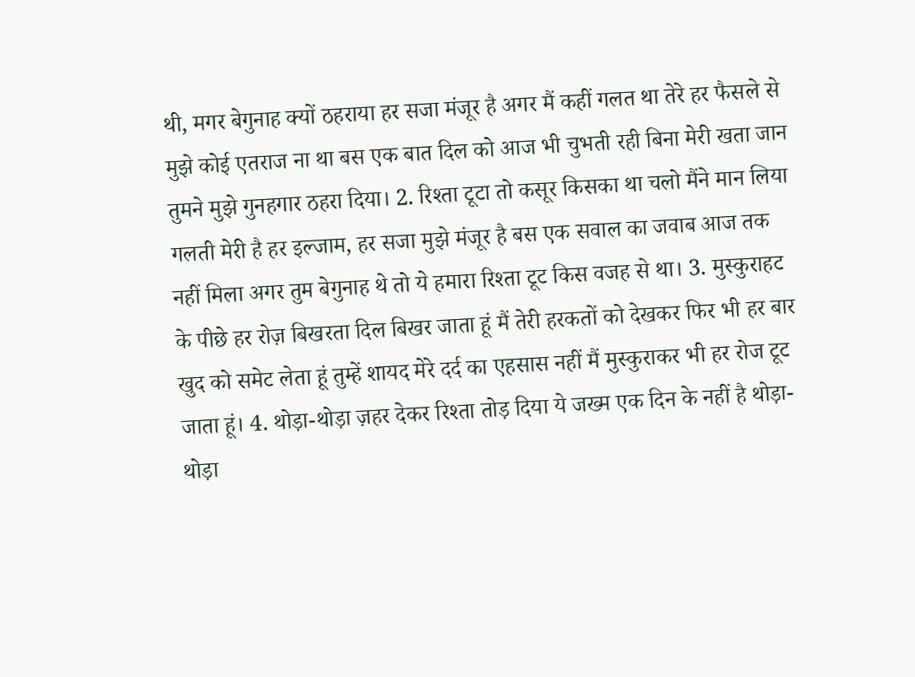थी, मगर बेगुनाह क्यों ठहराया हर सजा मंजूर है अगर मैं कहीं गलत था तेरे हर फैसले से मुझे कोई एतराज ना था बस एक बात दिल को आज भी चुभती रही बिना मेरी खता जान तुमने मुझे गुनहगार ठहरा दिया। 2. रिश्ता टूटा तो कसूर किसका था चलो मैंने मान लिया गलती मेरी है हर इल्जाम, हर सजा मुझे मंजूर है बस एक सवाल का जवाब आज तक नहीं मिला अगर तुम बेगुनाह थे तो ये हमारा रिश्ता टूट किस वजह से था। 3. मुस्कुराहट के पीछे हर रोज़ बिखरता दिल बिखर जाता हूं मैं तेरी हरकतों को देखकर फिर भी हर बार खुद को समेट लेता हूं तुम्हें शायद मेरे दर्द का एहसास नहीं मैं मुस्कुराकर भी हर रोज टूट जाता हूं। 4. थोड़ा-थोड़ा ज़हर देकर रिश्ता तोड़ दिया ये जख्म एक दिन के नहीं है थोड़ा-थोड़ा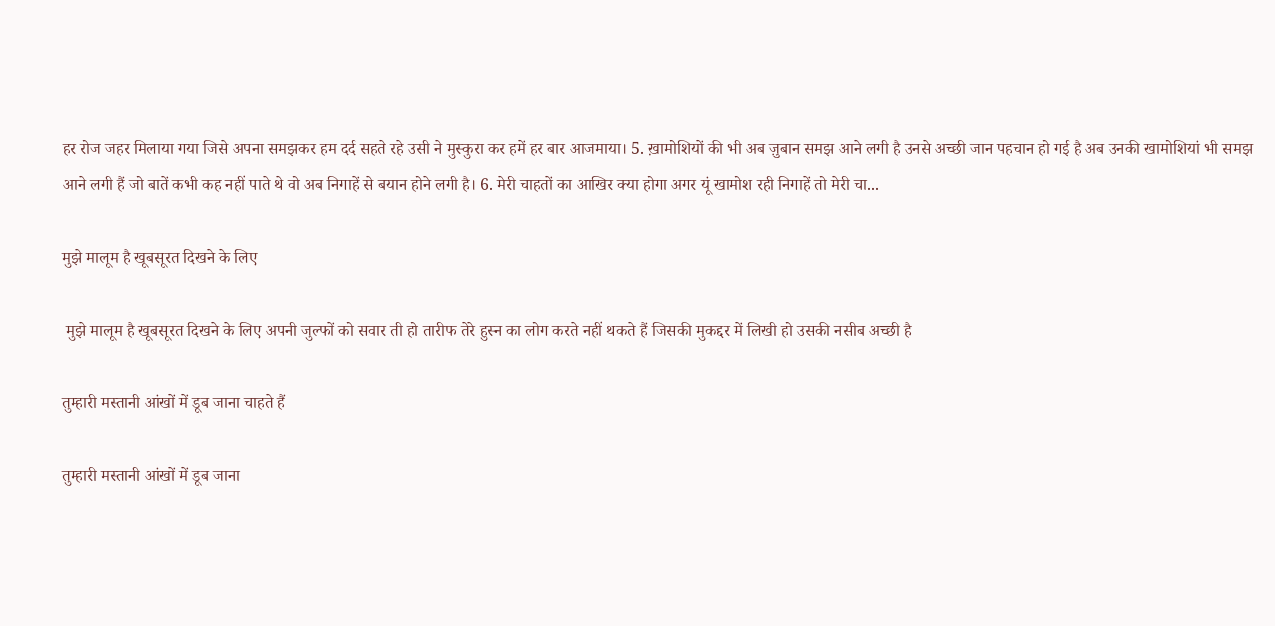हर रोज जहर मिलाया गया जिसे अपना समझकर हम दर्द सहते रहे उसी ने मुस्कुरा कर हमें हर बार आजमाया। 5. ख़ामोशियों की भी अब ज़ुबान समझ आने लगी है उनसे अच्छी जान पहचान हो गई है अब उनकी खामोशियां भी समझ आने लगी हैं जो बातें कभी कह नहीं पाते थे वो अब निगाहें से बयान होने लगी है। 6. मेरी चाहतों का आखिर क्या होगा अगर यूं खामोश रही निगाहें तो मेरी चा...

मुझे मालूम है खूबसूरत दिखने के लिए

 मुझे मालूम है खूबसूरत दिखने के लिए अपनी जुल्फों को सवार ती हो तारीफ तेरे हुस्न का लोग करते नहीं थकते हैं जिसकी मुकद्दर में लिखी हो उसकी नसीब अच्छी है

तुम्हारी मस्तानी आंखों में डूब जाना चाहते हैं

तुम्हारी मस्तानी आंखों में डूब जाना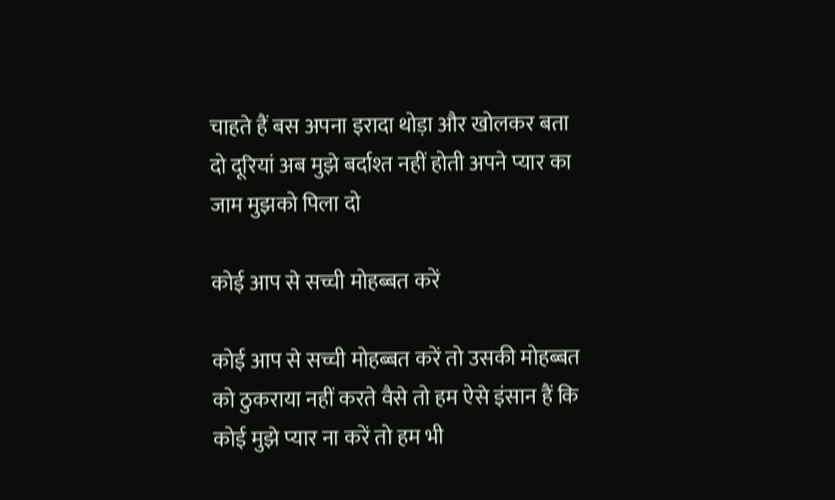चाहते हैं बस अपना इरादा थोड़ा और खोलकर बता दो दूरियां अब मुझे बर्दाश्त नहीं होती अपने प्यार का जाम मुझको पिला दो

कोई आप से सच्ची मोहब्बत करें

कोई आप से सच्ची मोहब्बत करें तो उसकी मोहब्बत को ठुकराया नहीं करते वैसे तो हम ऐसे इंसान हैं कि कोई मुझे प्यार ना करें तो हम भी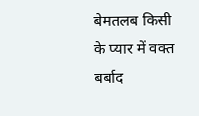बेमतलब किसी के प्यार में वक्त बर्बाद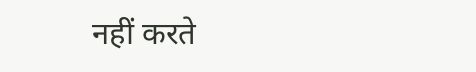नहीं करते